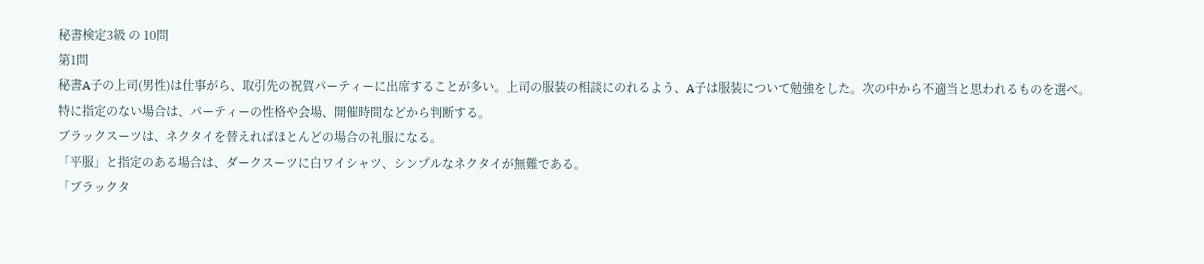秘書検定3級 の 10問
第1問
秘書A子の上司(男性)は仕事がら、取引先の祝賀パーティーに出席することが多い。上司の服装の相談にのれるよう、A子は服装について勉強をした。次の中から不適当と思われるものを選べ。
特に指定のない場合は、パーティーの性格や会場、開催時間などから判断する。
ブラックスーツは、ネクタイを替えればほとんどの場合の礼服になる。
「平服」と指定のある場合は、ダークスーツに白ワイシャツ、シンプルなネクタイが無難である。
「ブラックタ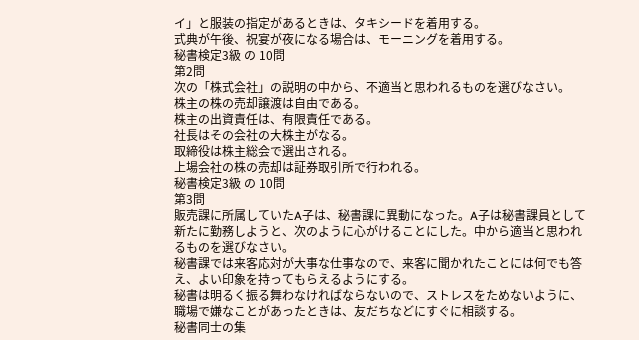イ」と服装の指定があるときは、タキシードを着用する。
式典が午後、祝宴が夜になる場合は、モーニングを着用する。
秘書検定3級 の 10問
第2問
次の「株式会社」の説明の中から、不適当と思われるものを選びなさい。
株主の株の売却譲渡は自由である。
株主の出資責任は、有限責任である。
社長はその会社の大株主がなる。
取締役は株主総会で選出される。
上場会社の株の売却は証券取引所で行われる。
秘書検定3級 の 10問
第3問
販売課に所属していたA子は、秘書課に異動になった。A子は秘書課員として新たに勤務しようと、次のように心がけることにした。中から適当と思われるものを選びなさい。
秘書課では来客応対が大事な仕事なので、来客に聞かれたことには何でも答え、よい印象を持ってもらえるようにする。
秘書は明るく振る舞わなければならないので、ストレスをためないように、職場で嫌なことがあったときは、友だちなどにすぐに相談する。
秘書同士の集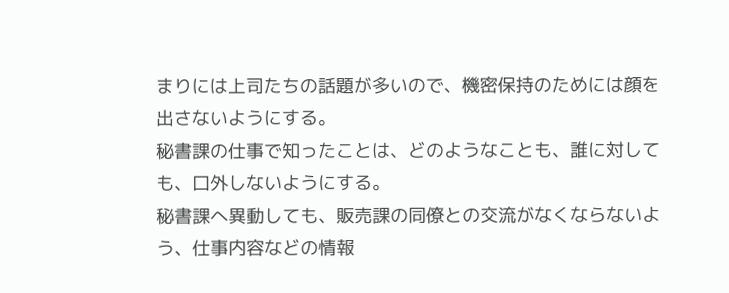まりには上司たちの話題が多いので、機密保持のためには顔を出さないようにする。
秘書課の仕事で知ったことは、どのようなことも、誰に対しても、口外しないようにする。
秘書課へ異動しても、販売課の同僚との交流がなくならないよう、仕事内容などの情報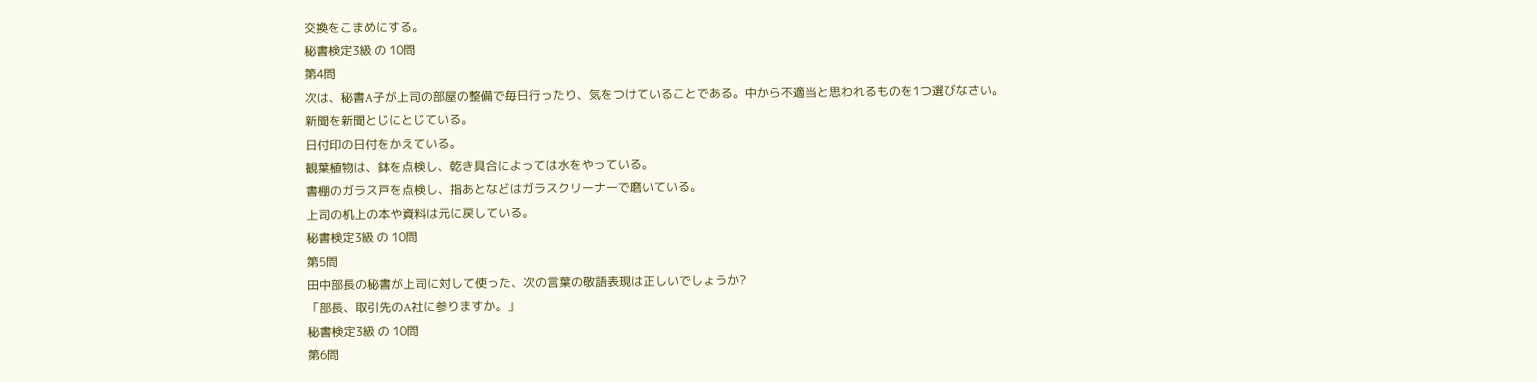交換をこまめにする。
秘書検定3級 の 10問
第4問
次は、秘書A子が上司の部屋の整備で毎日行ったり、気をつけていることである。中から不適当と思われるものを1つ選びなさい。
新聞を新聞とじにとじている。
日付印の日付をかえている。
観葉植物は、鉢を点検し、乾き具合によっては水をやっている。
書棚のガラス戸を点検し、指あとなどはガラスクリーナーで磨いている。
上司の机上の本や資料は元に戻している。
秘書検定3級 の 10問
第5問
田中部長の秘書が上司に対して使った、次の言葉の敬語表現は正しいでしょうか?
「部長、取引先のA社に参りますか。」
秘書検定3級 の 10問
第6問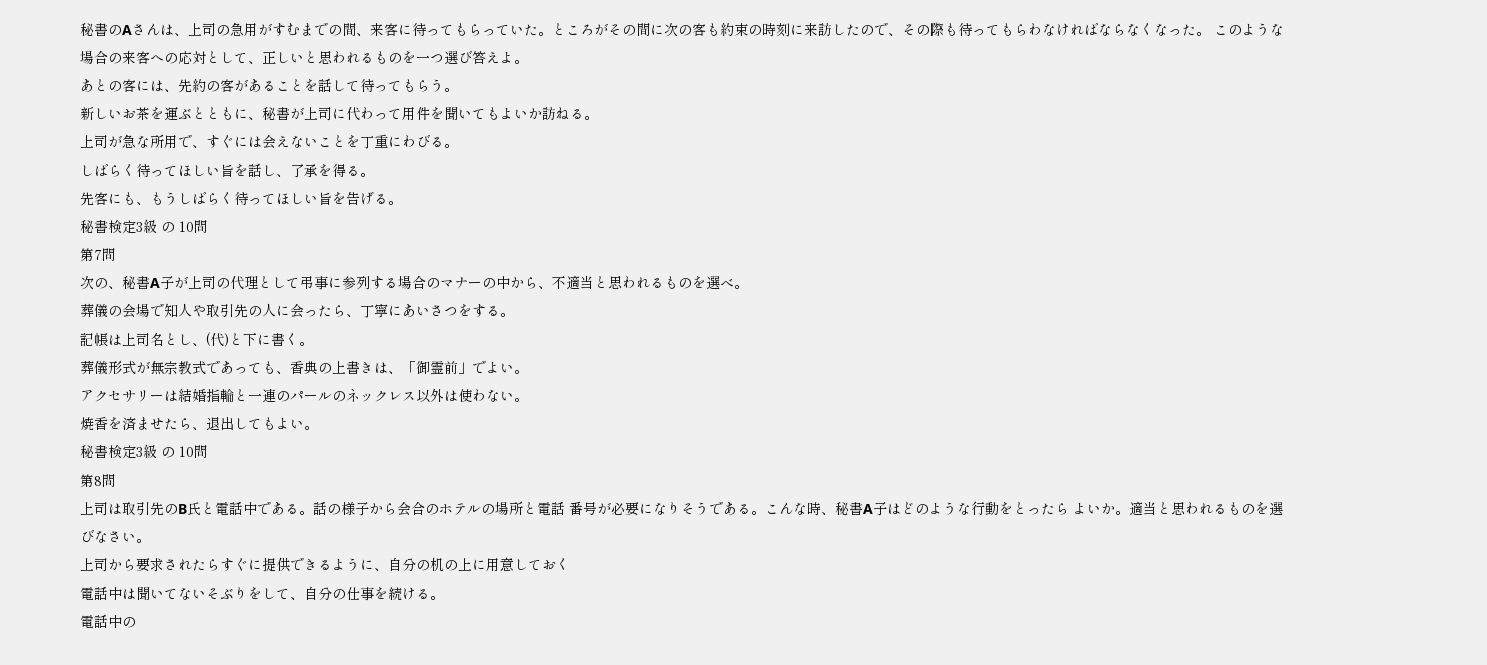秘書のAさんは、上司の急用がすむまでの間、来客に待ってもらっていた。ところがその間に次の客も約束の時刻に来訪したので、その際も待ってもらわなければならなくなった。 このような場合の来客への応対として、正しいと思われるものを一つ選び答えよ。
あとの客には、先約の客があることを話して待ってもらう。
新しいお茶を運ぶとともに、秘書が上司に代わって用件を聞いてもよいか訪ねる。
上司が急な所用で、すぐには会えないことを丁重にわびる。
しばらく待ってほしい旨を話し、了承を得る。
先客にも、もうしばらく待ってほしい旨を告げる。
秘書検定3級 の 10問
第7問
次の、秘書A子が上司の代理として弔事に参列する場合のマナーの中から、不適当と思われるものを選べ。
葬儀の会場で知人や取引先の人に会ったら、丁寧にあいさつをする。
記帳は上司名とし、(代)と下に書く。
葬儀形式が無宗教式であっても、香典の上書きは、「御霊前」でよい。
アクセサリーは結婚指輪と一連のパールのネックレス以外は使わない。
焼香を済ませたら、退出してもよい。
秘書検定3級 の 10問
第8問
上司は取引先のB氏と電話中である。話の様子から会合のホテルの場所と電話 番号が必要になりそうである。こんな時、秘書A子はどのような行動をとったら よいか。適当と思われるものを選びなさい。
上司から要求されたらすぐに提供できるように、自分の机の上に用意しておく
電話中は聞いてないそぶりをして、自分の仕事を続ける。
電話中の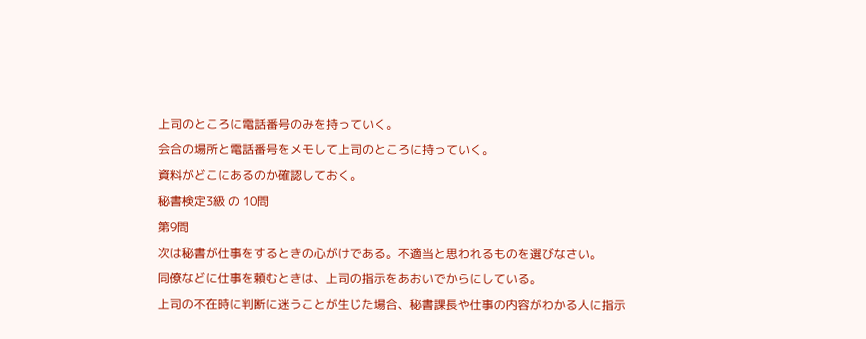上司のところに電話番号のみを持っていく。
会合の場所と電話番号をメモして上司のところに持っていく。
資料がどこにあるのか確認しておく。
秘書検定3級 の 10問
第9問
次は秘書が仕事をするときの心がけである。不適当と思われるものを選びなさい。
同僚などに仕事を頼むときは、上司の指示をあおいでからにしている。
上司の不在時に判断に迷うことが生じた場合、秘書課長や仕事の内容がわかる人に指示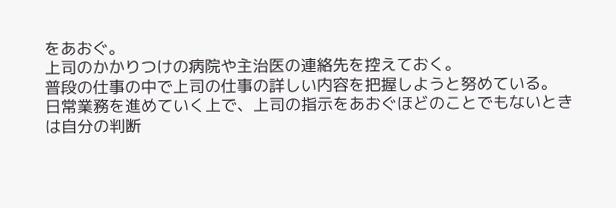をあおぐ。
上司のかかりつけの病院や主治医の連絡先を控えておく。
普段の仕事の中で上司の仕事の詳しい内容を把握しようと努めている。
日常業務を進めていく上で、上司の指示をあおぐほどのことでもないときは自分の判断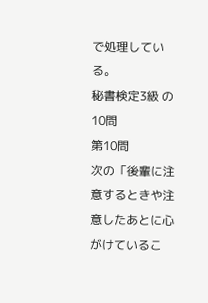で処理している。
秘書検定3級 の 10問
第10問
次の「後輩に注意するときや注意したあとに心がけているこ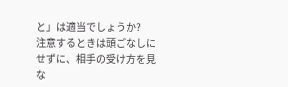と」は適当でしょうか?
注意するときは頭ごなしにせずに、相手の受け方を見な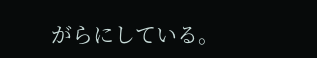がらにしている。